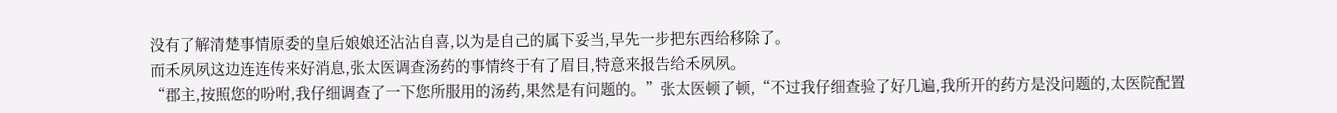没有了解清楚事情原委的皇后娘娘还沾沾自喜,以为是自己的属下妥当,早先一步把东西给移除了。
而禾夙夙这边连连传来好消息,张太医调查汤药的事情终于有了眉目,特意来报告给禾夙夙。
“郡主,按照您的吩咐,我仔细调查了一下您所服用的汤药,果然是有问题的。”张太医顿了顿,“不过我仔细查验了好几遍,我所开的药方是没问题的,太医院配置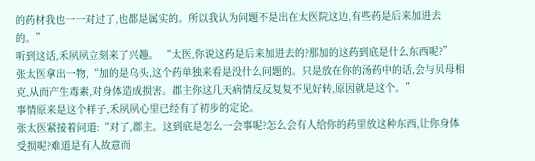的药材我也一一对过了,也都是属实的。所以我认为问题不是出在太医院这边,有些药是后来加进去的。”
听到这话,禾夙夙立刻来了兴趣。 “太医,你说这药是后来加进去的?那加的这药到底是什么东西呢?”
张太医拿出一物,“加的是乌头,这个药单独来看是没什么问题的。只是放在你的汤药中的话,会与贝母相克,从而产生毒素,对身体造成损害。郡主你这几天病情反反复复不见好转,原因就是这个。”
事情原来是这个样子,禾夙夙心里已经有了初步的定论。
张太医紧接着问道:“对了,郡主。这到底是怎么一会事呢?怎么会有人给你的药里放这种东西,让你身体受损呢?难道是有人故意而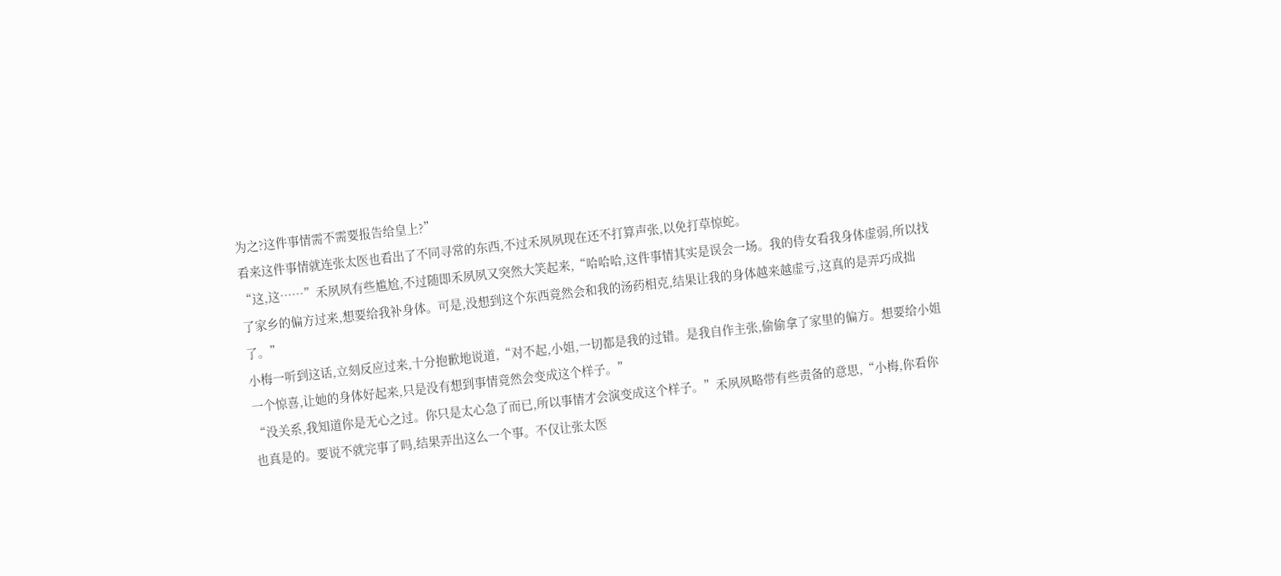为之?这件事情需不需要报告给皇上?”
看来这件事情就连张太医也看出了不同寻常的东西,不过禾夙夙现在还不打算声张,以免打草惊蛇。
“这,这……”禾夙夙有些尴尬,不过随即禾夙夙又突然大笑起来,“哈哈哈,这件事情其实是误会一场。我的侍女看我身体虚弱,所以找了家乡的偏方过来,想要给我补身体。可是,没想到这个东西竟然会和我的汤药相克,结果让我的身体越来越虚亏,这真的是弄巧成拙了。”
小梅一听到这话,立刻反应过来,十分抱歉地说道,“对不起,小姐,一切都是我的过错。是我自作主张,偷偷拿了家里的偏方。想要给小姐一个惊喜,让她的身体好起来,只是没有想到事情竟然会变成这个样子。”
“没关系,我知道你是无心之过。你只是太心急了而已,所以事情才会演变成这个样子。”禾夙夙略带有些责备的意思,“小梅,你看你也真是的。要说不就完事了吗,结果弄出这么一个事。不仅让张太医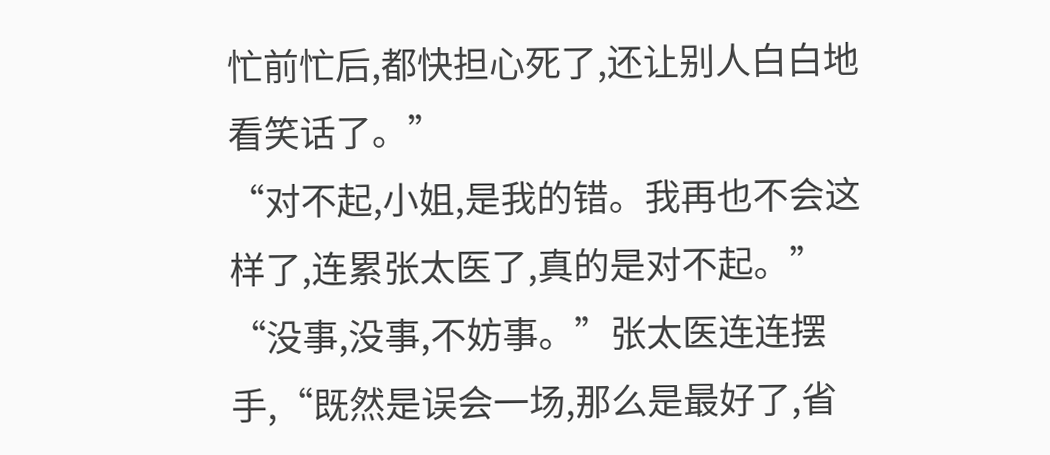忙前忙后,都快担心死了,还让别人白白地看笑话了。”
“对不起,小姐,是我的错。我再也不会这样了,连累张太医了,真的是对不起。”
“没事,没事,不妨事。”张太医连连摆手,“既然是误会一场,那么是最好了,省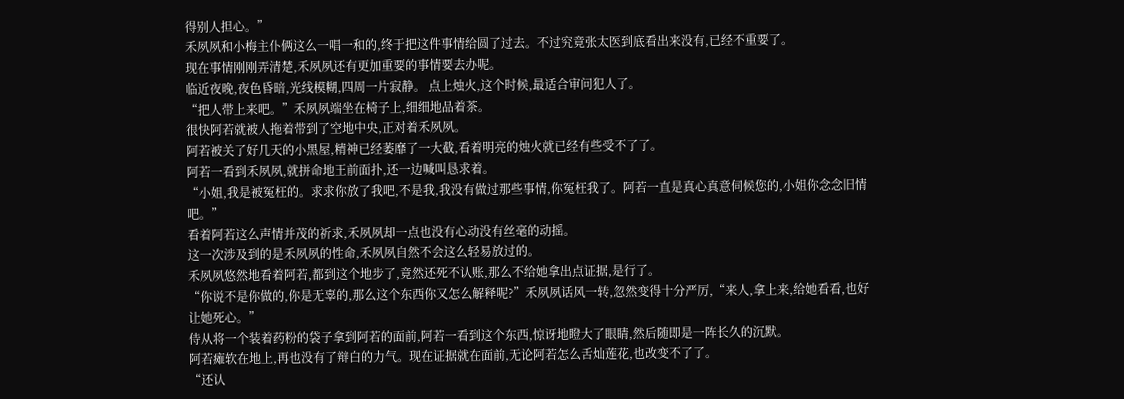得别人担心。”
禾夙夙和小梅主仆俩这么一唱一和的,终于把这件事情给圆了过去。不过究竟张太医到底看出来没有,已经不重要了。
现在事情刚刚弄清楚,禾夙夙还有更加重要的事情要去办呢。
临近夜晚,夜色昏暗,光线模糊,四周一片寂静。 点上烛火,这个时候,最适合审问犯人了。
“把人带上来吧。”禾夙夙端坐在椅子上,细细地品着茶。
很快阿若就被人拖着带到了空地中央,正对着禾夙夙。
阿若被关了好几天的小黑屋,精神已经萎靡了一大截,看着明亮的烛火就已经有些受不了了。
阿若一看到禾夙夙,就拼命地王前面扑,还一边喊叫恳求着。
“小姐,我是被冤枉的。求求你放了我吧,不是我,我没有做过那些事情,你冤枉我了。阿若一直是真心真意伺候您的,小姐你念念旧情吧。”
看着阿若这么声情并茂的祈求,禾夙夙却一点也没有心动没有丝毫的动摇。
这一次涉及到的是禾夙夙的性命,禾夙夙自然不会这么轻易放过的。
禾夙夙悠然地看着阿若,都到这个地步了,竟然还死不认账,那么不给她拿出点证据,是行了。
“你说不是你做的,你是无辜的,那么这个东西你又怎么解释呢?”禾夙夙话风一转,忽然变得十分严厉,“来人,拿上来,给她看看,也好让她死心。”
侍从将一个装着药粉的袋子拿到阿若的面前,阿若一看到这个东西,惊讶地瞪大了眼睛,然后随即是一阵长久的沉默。
阿若瘫软在地上,再也没有了辩白的力气。现在证据就在面前,无论阿若怎么舌灿莲花,也改变不了了。
“还认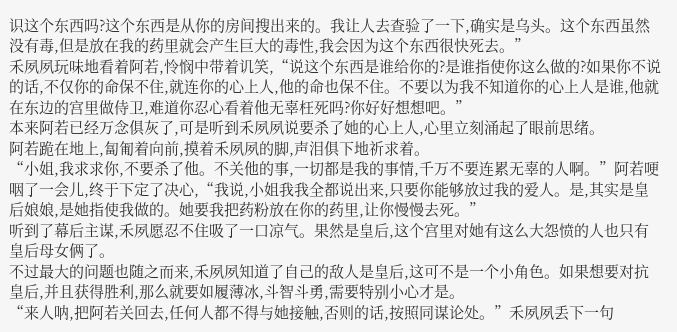识这个东西吗?这个东西是从你的房间搜出来的。我让人去查验了一下,确实是乌头。这个东西虽然没有毒,但是放在我的药里就会产生巨大的毒性,我会因为这个东西很快死去。”
禾夙夙玩味地看着阿若,怜悯中带着讥笑,“说这个东西是谁给你的?是谁指使你这么做的?如果你不说的话,不仅你的命保不住,就连你的心上人,他的命也保不住。不要以为我不知道你的心上人是谁,他就在东边的宫里做侍卫,难道你忍心看着他无辜枉死吗?你好好想想吧。”
本来阿若已经万念俱灰了,可是听到禾夙夙说要杀了她的心上人,心里立刻涌起了眼前思绪。
阿若跪在地上,匐匍着向前,摸着禾夙夙的脚,声泪俱下地祈求着。
“小姐,我求求你,不要杀了他。不关他的事,一切都是我的事情,千万不要连累无辜的人啊。”阿若哽咽了一会儿,终于下定了决心,“我说,小姐我我全都说出来,只要你能够放过我的爱人。是,其实是皇后娘娘,是她指使我做的。她要我把药粉放在你的药里,让你慢慢去死。”
听到了幕后主谋,禾夙愿忍不住吸了一口凉气。果然是皇后,这个宫里对她有这么大怨愤的人也只有皇后母女俩了。
不过最大的问题也随之而来,禾夙夙知道了自己的敌人是皇后,这可不是一个小角色。如果想要对抗皇后,并且获得胜利,那么就要如履薄冰,斗智斗勇,需要特别小心才是。
“来人呐,把阿若关回去,任何人都不得与她接触,否则的话,按照同谋论处。”禾夙夙丢下一句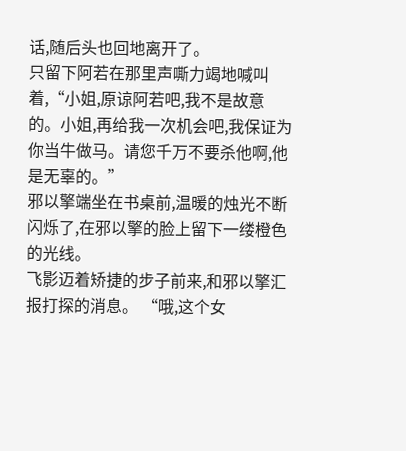话,随后头也回地离开了。
只留下阿若在那里声嘶力竭地喊叫着,“小姐,原谅阿若吧,我不是故意的。小姐,再给我一次机会吧,我保证为你当牛做马。请您千万不要杀他啊,他是无辜的。”
邪以擎端坐在书桌前,温暖的烛光不断闪烁了,在邪以擎的脸上留下一缕橙色的光线。
飞影迈着矫捷的步子前来,和邪以擎汇报打探的消息。 “哦,这个女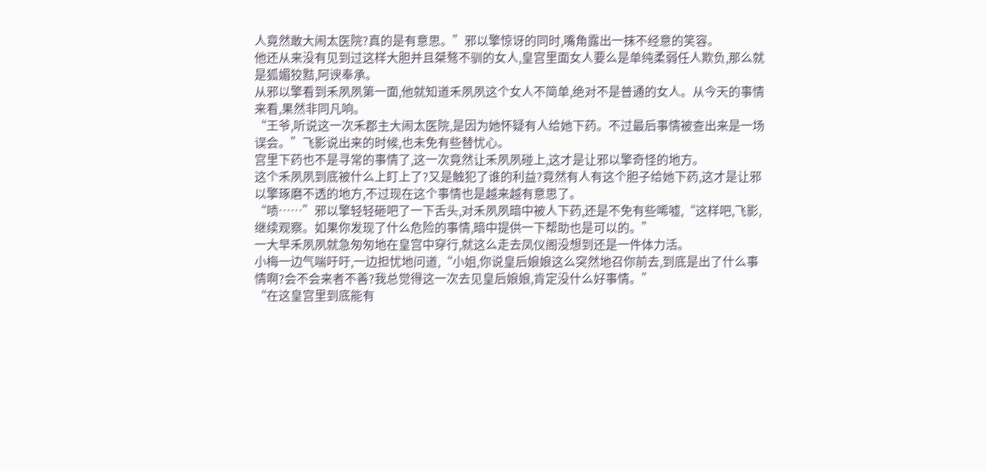人竟然敢大闹太医院?真的是有意思。”邪以擎惊讶的同时,嘴角露出一抹不经意的笑容。
他还从来没有见到过这样大胆并且桀骜不驯的女人,皇宫里面女人要么是单纯柔弱任人欺负,那么就是狐媚狡黠,阿谀奉承。
从邪以擎看到禾夙夙第一面,他就知道禾夙夙这个女人不简单,绝对不是普通的女人。从今天的事情来看,果然非同凡响。
“王爷,听说这一次禾郡主大闹太医院,是因为她怀疑有人给她下药。不过最后事情被查出来是一场误会。”飞影说出来的时候,也未免有些替忧心。
宫里下药也不是寻常的事情了,这一次竟然让禾夙夙碰上,这才是让邪以擎奇怪的地方。
这个禾夙夙到底被什么上盯上了?又是触犯了谁的利益?竟然有人有这个胆子给她下药,这才是让邪以擎琢磨不透的地方,不过现在这个事情也是越来越有意思了。
“啧……”邪以擎轻轻砸吧了一下舌头,对禾夙夙暗中被人下药,还是不免有些唏嘘,“这样吧,飞影,继续观察。如果你发现了什么危险的事情,暗中提供一下帮助也是可以的。”
一大早禾夙夙就急匆匆地在皇宫中穿行,就这么走去凤仪阁没想到还是一件体力活。
小梅一边气喘吁吁,一边担忧地问道,“小姐,你说皇后娘娘这么突然地召你前去,到底是出了什么事情啊?会不会来者不善?我总觉得这一次去见皇后娘娘,肯定没什么好事情。”
“在这皇宫里到底能有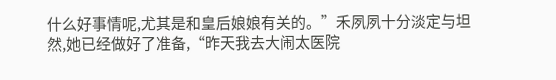什么好事情呢,尤其是和皇后娘娘有关的。”禾夙夙十分淡定与坦然,她已经做好了准备,“昨天我去大闹太医院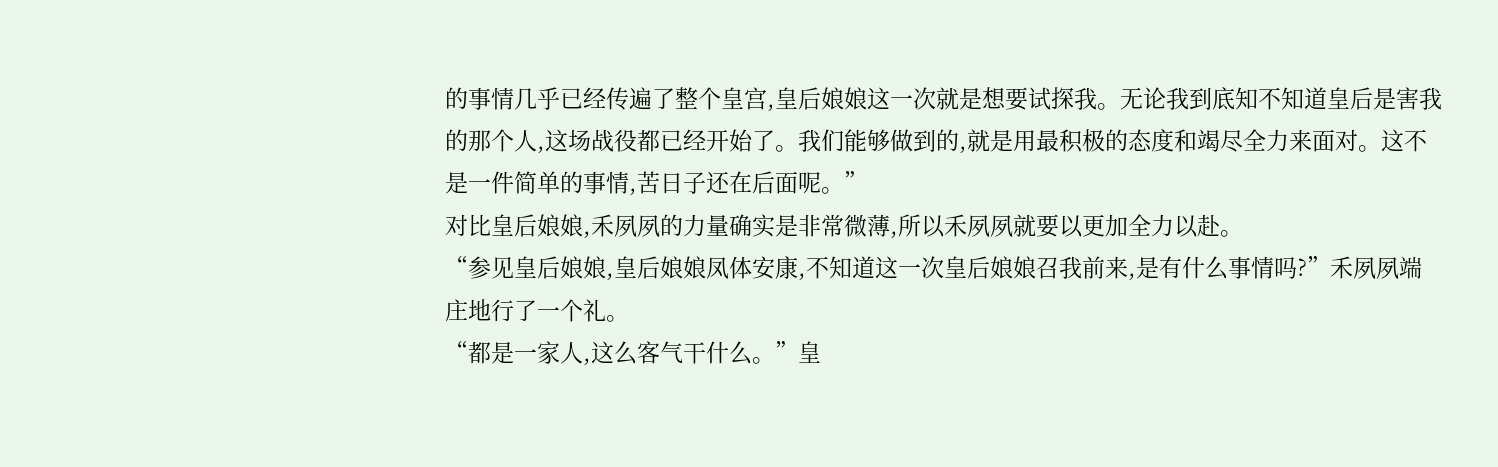的事情几乎已经传遍了整个皇宫,皇后娘娘这一次就是想要试探我。无论我到底知不知道皇后是害我的那个人,这场战役都已经开始了。我们能够做到的,就是用最积极的态度和竭尽全力来面对。这不是一件简单的事情,苦日子还在后面呢。”
对比皇后娘娘,禾夙夙的力量确实是非常微薄,所以禾夙夙就要以更加全力以赴。
“参见皇后娘娘,皇后娘娘凤体安康,不知道这一次皇后娘娘召我前来,是有什么事情吗?”禾夙夙端庄地行了一个礼。
“都是一家人,这么客气干什么。”皇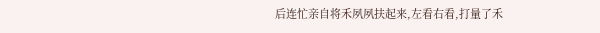后连忙亲自将禾夙夙扶起来,左看右看,打量了禾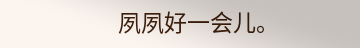夙夙好一会儿。